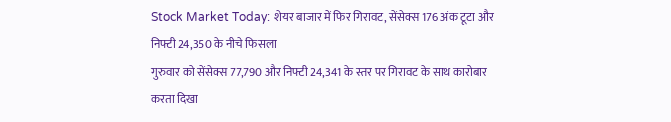Stock Market Today: शेयर बाजार में फिर गिरावट, सेंसेक्स 176 अंक टूटा और निफ्टी 24,350 के नीचे फिसला
गुरुवार को सेंसेक्स 77,790 और निफ्टी 24,341 के स्तर पर गिरावट के साथ कारोबार करता दिखा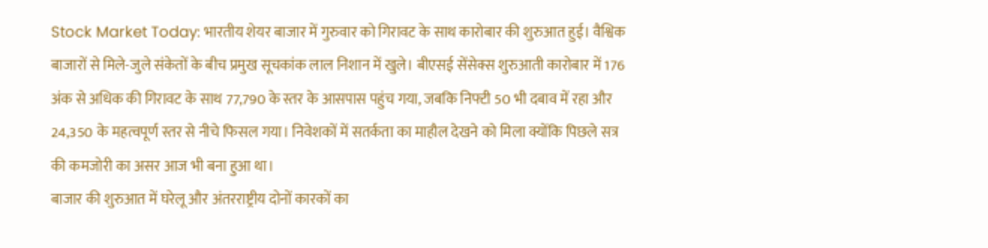Stock Market Today: भारतीय शेयर बाजार में गुरुवार को गिरावट के साथ कारोबार की शुरुआत हुई। वैश्विक बाजारों से मिले-जुले संकेतों के बीच प्रमुख सूचकांक लाल निशान में खुले। बीएसई सेंसेक्स शुरुआती कारोबार में 176 अंक से अधिक की गिरावट के साथ 77,790 के स्तर के आसपास पहुंच गया, जबकि निफ्टी 50 भी दबाव में रहा और 24,350 के महत्वपूर्ण स्तर से नीचे फिसल गया। निवेशकों में सतर्कता का माहौल देखने को मिला क्योंकि पिछले सत्र की कमजोरी का असर आज भी बना हुआ था।
बाजार की शुरुआत में घरेलू और अंतरराष्ट्रीय दोनों कारकों का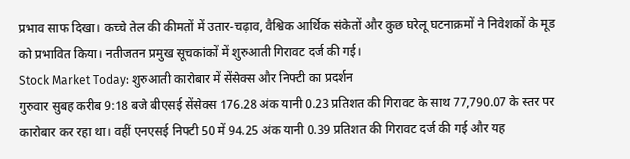प्रभाव साफ दिखा। कच्चे तेल की कीमतों में उतार-चढ़ाव, वैश्विक आर्थिक संकेतों और कुछ घरेलू घटनाक्रमों ने निवेशकों के मूड को प्रभावित किया। नतीजतन प्रमुख सूचकांकों में शुरुआती गिरावट दर्ज की गई।
Stock Market Today: शुरुआती कारोबार में सेंसेक्स और निफ्टी का प्रदर्शन
गुरुवार सुबह करीब 9:18 बजे बीएसई सेंसेक्स 176.28 अंक यानी 0.23 प्रतिशत की गिरावट के साथ 77,790.07 के स्तर पर कारोबार कर रहा था। वहीं एनएसई निफ्टी 50 में 94.25 अंक यानी 0.39 प्रतिशत की गिरावट दर्ज की गई और यह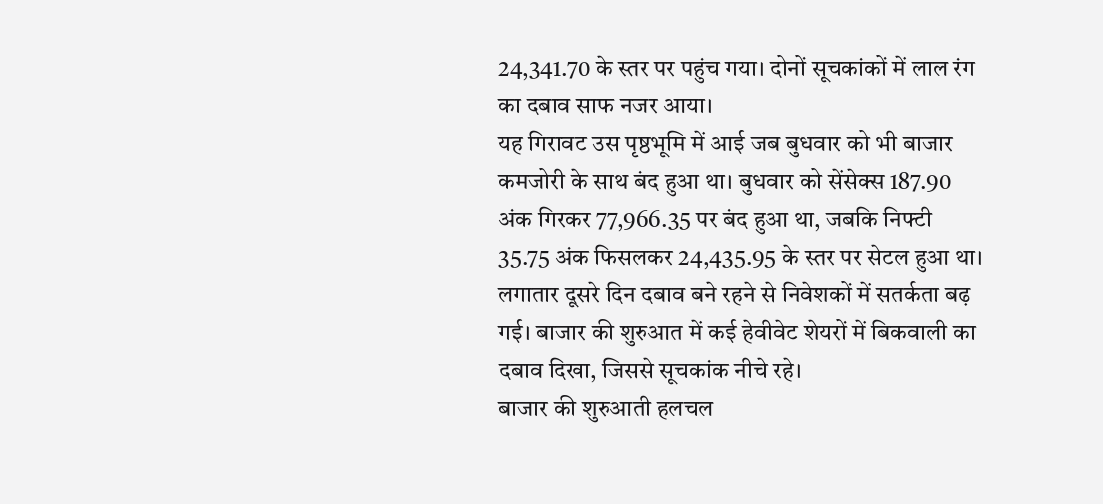24,341.70 के स्तर पर पहुंच गया। दोनों सूचकांकों में लाल रंग का दबाव साफ नजर आया।
यह गिरावट उस पृष्ठभूमि में आई जब बुधवार को भी बाजार कमजोरी के साथ बंद हुआ था। बुधवार को सेंसेक्स 187.90 अंक गिरकर 77,966.35 पर बंद हुआ था, जबकि निफ्टी 35.75 अंक फिसलकर 24,435.95 के स्तर पर सेटल हुआ था। लगातार दूसरे दिन दबाव बने रहने से निवेशकों में सतर्कता बढ़ गई। बाजार की शुरुआत में कई हेवीवेट शेयरों में बिकवाली का दबाव दिखा, जिससे सूचकांक नीचे रहे।
बाजार की शुरुआती हलचल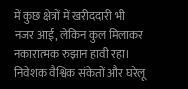में कुछ क्षेत्रों में खरीददारी भी नजर आई, लेकिन कुल मिलाकर नकारात्मक रुझान हावी रहा। निवेशक वैश्विक संकेतों और घरेलू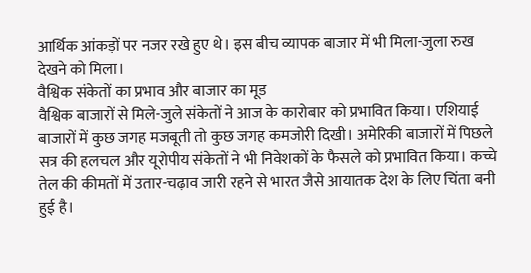आर्थिक आंकड़ों पर नजर रखे हुए थे। इस बीच व्यापक बाजार में भी मिला-जुला रुख देखने को मिला।
वैश्विक संकेतों का प्रभाव और बाजार का मूड
वैश्विक बाजारों से मिले-जुले संकेतों ने आज के कारोबार को प्रभावित किया। एशियाई बाजारों में कुछ जगह मजबूती तो कुछ जगह कमजोरी दिखी। अमेरिकी बाजारों में पिछले सत्र की हलचल और यूरोपीय संकेतों ने भी निवेशकों के फैसले को प्रभावित किया। कच्चे तेल की कीमतों में उतार-चढ़ाव जारी रहने से भारत जैसे आयातक देश के लिए चिंता बनी हुई है।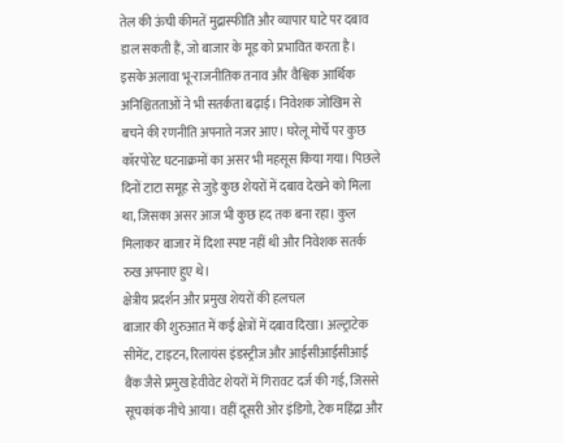तेल की ऊंची कीमतें मुद्रास्फीति और व्यापार घाटे पर दबाव डाल सकती हैं, जो बाजार के मूड को प्रभावित करता है।
इसके अलावा भू-राजनीतिक तनाव और वैश्विक आर्थिक अनिश्चितताओं ने भी सतर्कता बढ़ाई। निवेशक जोखिम से बचने की रणनीति अपनाते नजर आए। घरेलू मोर्चे पर कुछ कॉरपोरेट घटनाक्रमों का असर भी महसूस किया गया। पिछले दिनों टाटा समूह से जुड़े कुछ शेयरों में दबाव देखने को मिला था, जिसका असर आज भी कुछ हद तक बना रहा। कुल मिलाकर बाजार में दिशा स्पष्ट नहीं थी और निवेशक सतर्क रुख अपनाए हुए थे।
क्षेत्रीय प्रदर्शन और प्रमुख शेयरों की हलचल
बाजार की शुरुआत में कई क्षेत्रों में दबाव दिखा। अल्ट्राटेक सीमेंट, टाइटन, रिलायंस इंडस्ट्रीज और आईसीआईसीआई बैंक जैसे प्रमुख हेवीवेट शेयरों में गिरावट दर्ज की गई, जिससे सूचकांक नीचे आया। वहीं दूसरी ओर इंडिगो, टेक महिंद्रा और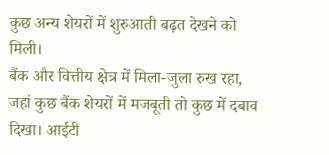कुछ अन्य शेयरों में शुरुआती बढ़त देखने को मिली।
बैंक और वित्तीय क्षेत्र में मिला-जुला रुख रहा, जहां कुछ बैंक शेयरों में मजबूती तो कुछ में दबाव दिखा। आईटी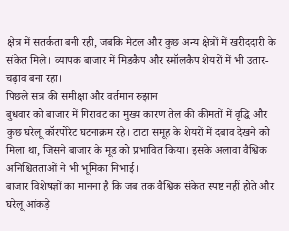क्षेत्र में सतर्कता बनी रही, जबकि मेटल और कुछ अन्य क्षेत्रों में खरीददारी के संकेत मिले। व्यापक बाजार में मिडकैप और स्मॉलकैप शेयरों में भी उतार-चढ़ाव बना रहा।
पिछले सत्र की समीक्षा और वर्तमान रुझान
बुधवार को बाजार में गिरावट का मुख्य कारण तेल की कीमतों में वृद्धि और कुछ घरेलू कॉरपोरेट घटनाक्रम रहे। टाटा समूह के शेयरों में दबाव देखने को मिला था, जिसने बाजार के मूड को प्रभावित किया। इसके अलावा वैश्विक अनिश्चितताओं ने भी भूमिका निभाई।
बाजार विशेषज्ञों का मानना है कि जब तक वैश्विक संकेत स्पष्ट नहीं होते और घरेलू आंकड़े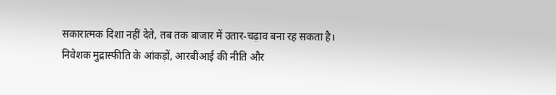सकारात्मक दिशा नहीं देते, तब तक बाजार में उतार-चढ़ाव बना रह सकता है। निवेशक मुद्रास्फीति के आंकड़ों, आरबीआई की नीति और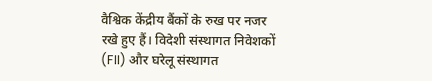वैश्विक केंद्रीय बैंकों के रुख पर नजर रखे हुए हैं। विदेशी संस्थागत निवेशकों (FII) और घरेलू संस्थागत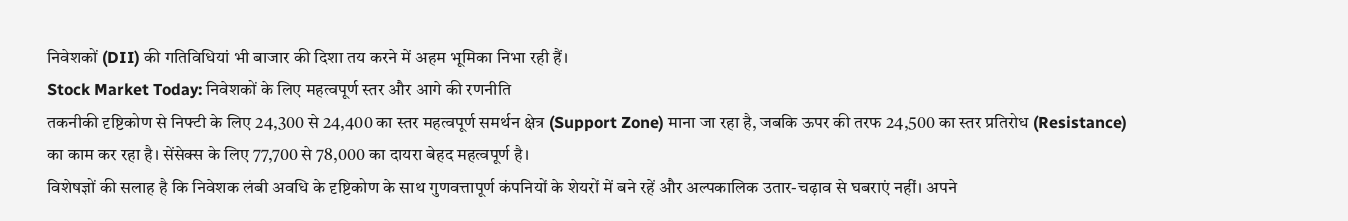निवेशकों (DII) की गतिविधियां भी बाजार की दिशा तय करने में अहम भूमिका निभा रही हैं।
Stock Market Today: निवेशकों के लिए महत्वपूर्ण स्तर और आगे की रणनीति
तकनीकी दृष्टिकोण से निफ्टी के लिए 24,300 से 24,400 का स्तर महत्वपूर्ण समर्थन क्षेत्र (Support Zone) माना जा रहा है, जबकि ऊपर की तरफ 24,500 का स्तर प्रतिरोध (Resistance) का काम कर रहा है। सेंसेक्स के लिए 77,700 से 78,000 का दायरा बेहद महत्वपूर्ण है।
विशेषज्ञों की सलाह है कि निवेशक लंबी अवधि के दृष्टिकोण के साथ गुणवत्तापूर्ण कंपनियों के शेयरों में बने रहें और अल्पकालिक उतार-चढ़ाव से घबराएं नहीं। अपने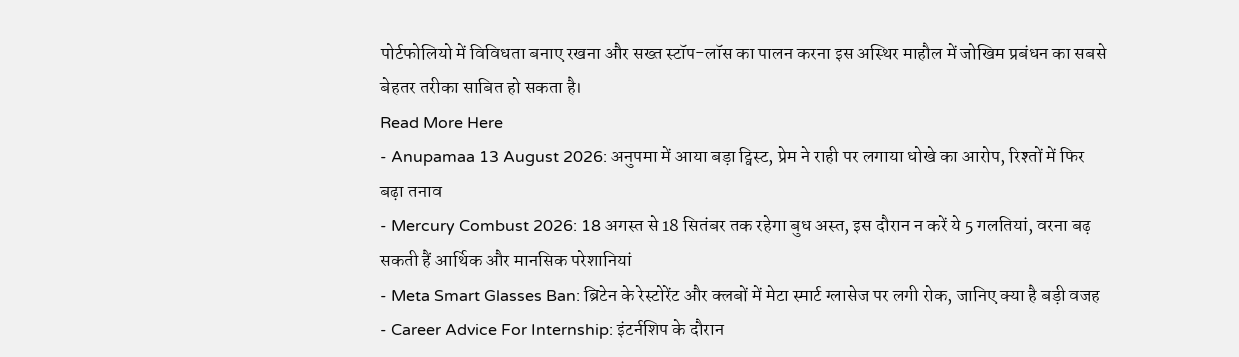पोर्टफोलियो में विविधता बनाए रखना और सख्त स्टॉप-लॉस का पालन करना इस अस्थिर माहौल में जोखिम प्रबंधन का सबसे बेहतर तरीका साबित हो सकता है।
Read More Here
- Anupamaa 13 August 2026: अनुपमा में आया बड़ा ट्विस्ट, प्रेम ने राही पर लगाया धोखे का आरोप, रिश्तों में फिर बढ़ा तनाव
- Mercury Combust 2026: 18 अगस्त से 18 सितंबर तक रहेगा बुध अस्त, इस दौरान न करें ये 5 गलतियां, वरना बढ़ सकती हैं आर्थिक और मानसिक परेशानियां
- Meta Smart Glasses Ban: ब्रिटेन के रेस्टोरेंट और क्लबों में मेटा स्मार्ट ग्लासेज पर लगी रोक, जानिए क्या है बड़ी वजह
- Career Advice For Internship: इंटर्नशिप के दौरान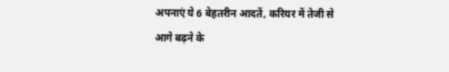अपनाएं ये 6 बेहतरीन आदतें, करियर में तेजी से आगे बढ़ने के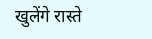खुलेंगे रास्ते